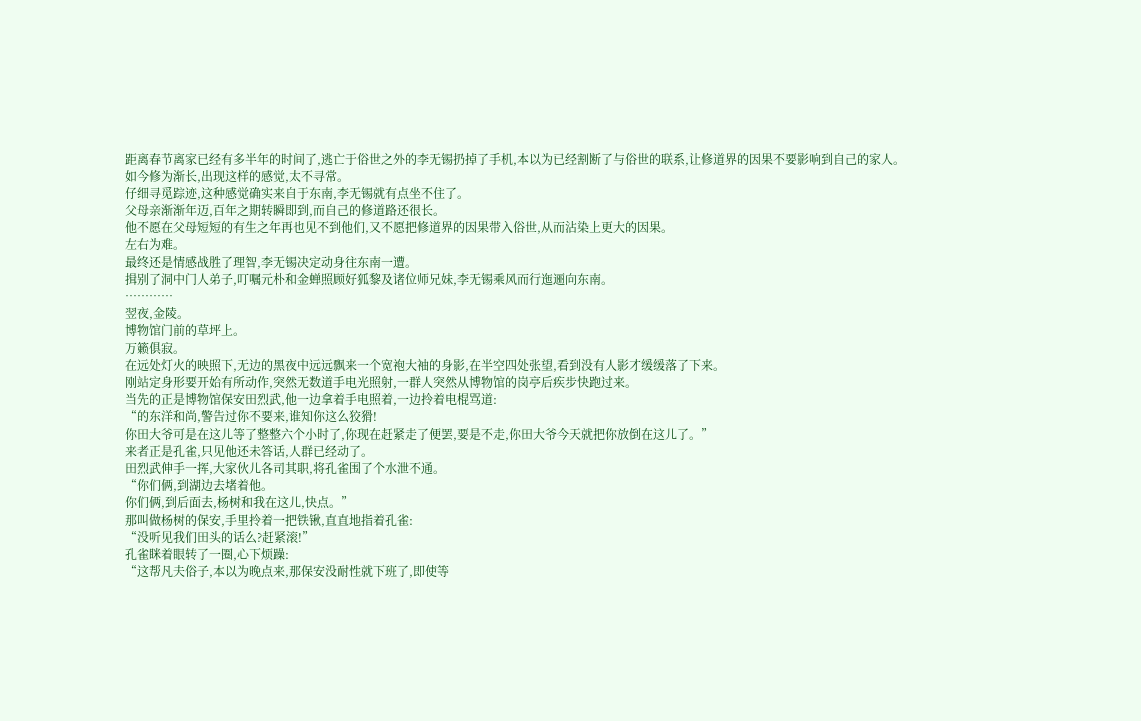距离春节离家已经有多半年的时间了,逃亡于俗世之外的李无锡扔掉了手机,本以为已经割断了与俗世的联系,让修道界的因果不要影响到自己的家人。
如今修为渐长,出现这样的感觉,太不寻常。
仔细寻觅踪迹,这种感觉确实来自于东南,李无锡就有点坐不住了。
父母亲渐渐年迈,百年之期转瞬即到,而自己的修道路还很长。
他不愿在父母短短的有生之年再也见不到他们,又不愿把修道界的因果带入俗世,从而沾染上更大的因果。
左右为难。
最终还是情感战胜了理智,李无锡决定动身往东南一遭。
揖别了洞中门人弟子,叮嘱元朴和金蝉照顾好狐黎及诸位师兄妹,李无锡乘风而行迤逦向东南。
…………
翌夜,金陵。
博物馆门前的草坪上。
万籁俱寂。
在远处灯火的映照下,无边的黑夜中远远飘来一个宽袍大袖的身影,在半空四处张望,看到没有人影才缓缓落了下来。
刚站定身形要开始有所动作,突然无数道手电光照射,一群人突然从博物馆的岗亭后疾步快跑过来。
当先的正是博物馆保安田烈武,他一边拿着手电照着,一边拎着电棍骂道:
“的东洋和尚,警告过你不要来,谁知你这么狡猾!
你田大爷可是在这儿等了整整六个小时了,你现在赶紧走了便罢,要是不走,你田大爷今天就把你放倒在这儿了。”
来者正是孔雀,只见他还未答话,人群已经动了。
田烈武伸手一挥,大家伙儿各司其职,将孔雀围了个水泄不通。
“你们俩,到湖边去堵着他。
你们俩,到后面去,杨树和我在这儿,快点。”
那叫做杨树的保安,手里拎着一把铁锹,直直地指着孔雀:
“没听见我们田头的话么?赶紧滚!”
孔雀眯着眼转了一圈,心下烦躁:
“这帮凡夫俗子,本以为晚点来,那保安没耐性就下班了,即使等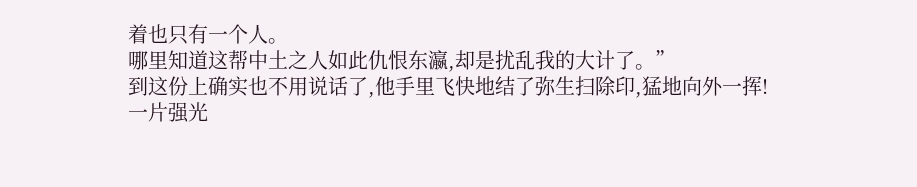着也只有一个人。
哪里知道这帮中土之人如此仇恨东瀛,却是扰乱我的大计了。”
到这份上确实也不用说话了,他手里飞快地结了弥生扫除印,猛地向外一挥!
一片强光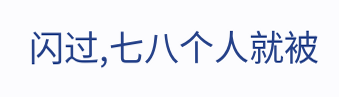闪过,七八个人就被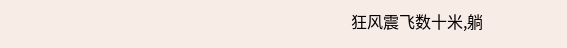狂风震飞数十米,躺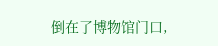倒在了博物馆门口,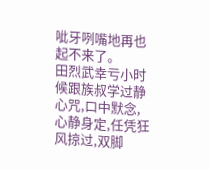呲牙咧嘴地再也起不来了。
田烈武幸亏小时候跟族叔学过静心咒,口中默念,心静身定,任凭狂风掠过,双脚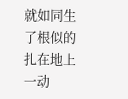就如同生了根似的扎在地上一动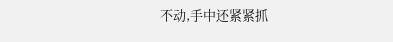不动,手中还紧紧抓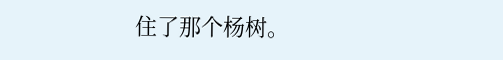住了那个杨树。